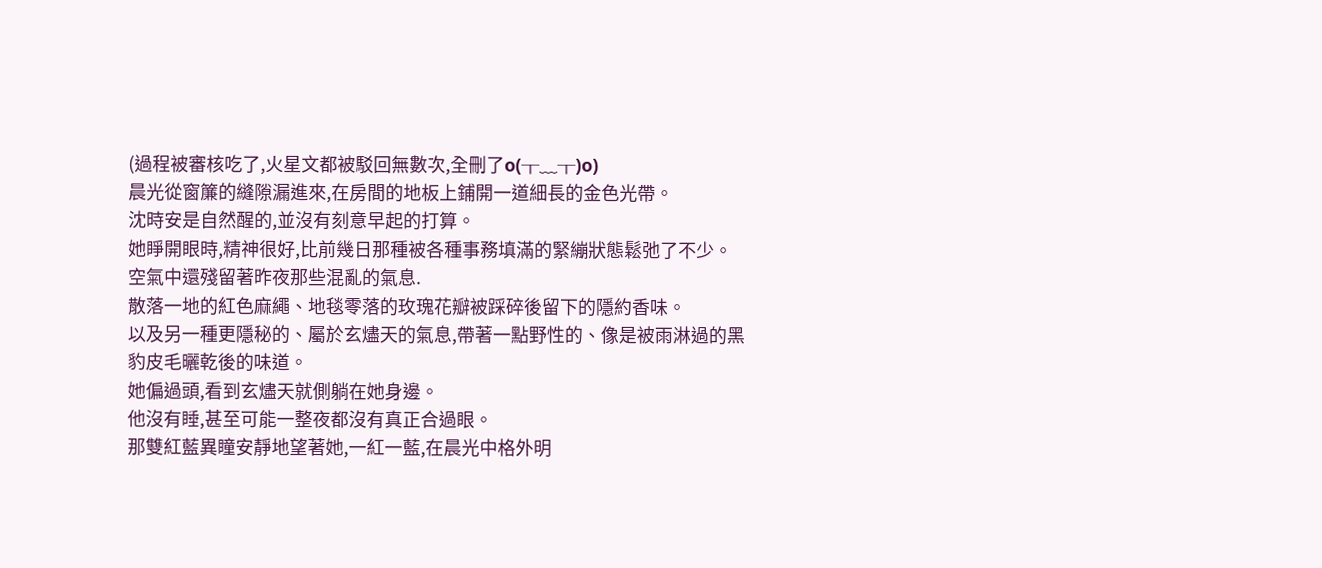(過程被審核吃了,火星文都被駁回無數次,全刪了o(╥﹏╥)o)
晨光從窗簾的縫隙漏進來,在房間的地板上鋪開一道細長的金色光帶。
沈時安是自然醒的,並沒有刻意早起的打算。
她睜開眼時,精神很好,比前幾日那種被各種事務填滿的緊繃狀態鬆弛了不少。
空氣中還殘留著昨夜那些混亂的氣息.
散落一地的紅色麻繩、地毯零落的玫瑰花瓣被踩碎後留下的隱約香味。
以及另一種更隱秘的、屬於玄燼天的氣息,帶著一點野性的、像是被雨淋過的黑豹皮毛曬乾後的味道。
她偏過頭,看到玄燼天就側躺在她身邊。
他沒有睡,甚至可能一整夜都沒有真正合過眼。
那雙紅藍異瞳安靜地望著她,一紅一藍,在晨光中格外明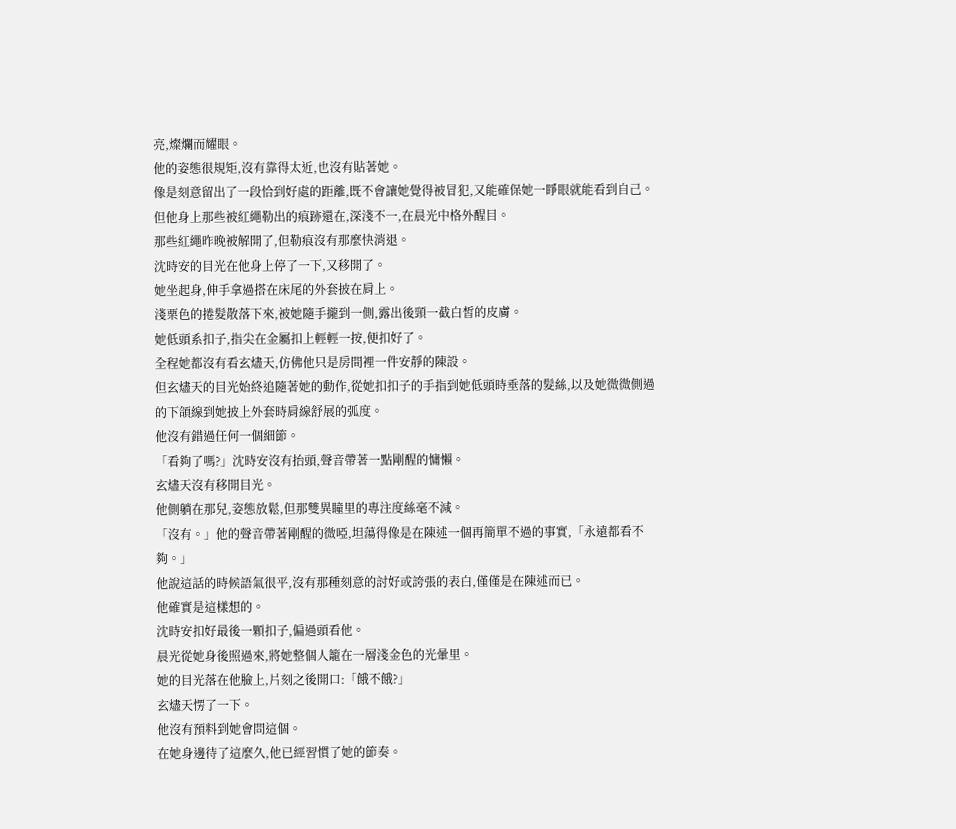亮,燦爛而耀眼。
他的姿態很規矩,沒有靠得太近,也沒有貼著她。
像是刻意留出了一段恰到好處的距離,既不會讓她覺得被冒犯,又能確保她一睜眼就能看到自己。
但他身上那些被紅繩勒出的痕跡還在,深淺不一,在晨光中格外醒目。
那些紅繩昨晚被解開了,但勒痕沒有那麼快消退。
沈時安的目光在他身上停了一下,又移開了。
她坐起身,伸手拿過搭在床尾的外套披在肩上。
淺栗色的捲髮散落下來,被她隨手攏到一側,露出後頸一截白皙的皮膚。
她低頭系扣子,指尖在金屬扣上輕輕一按,便扣好了。
全程她都沒有看玄燼天,仿佛他只是房間裡一件安靜的陳設。
但玄燼天的目光始終追隨著她的動作,從她扣扣子的手指到她低頭時垂落的髮絲,以及她微微側過的下頜線到她披上外套時肩線舒展的弧度。
他沒有錯過任何一個細節。
「看夠了嗎?」沈時安沒有抬頭,聲音帶著一點剛醒的慵懶。
玄燼天沒有移開目光。
他側躺在那兒,姿態放鬆,但那雙異瞳里的專注度絲毫不減。
「沒有。」他的聲音帶著剛醒的微啞,坦蕩得像是在陳述一個再簡單不過的事實,「永遠都看不夠。」
他說這話的時候語氣很平,沒有那種刻意的討好或誇張的表白,僅僅是在陳述而已。
他確實是這樣想的。
沈時安扣好最後一顆扣子,偏過頭看他。
晨光從她身後照過來,將她整個人籠在一層淺金色的光暈里。
她的目光落在他臉上,片刻之後開口:「餓不餓?」
玄燼天愣了一下。
他沒有預料到她會問這個。
在她身邊待了這麼久,他已經習慣了她的節奏。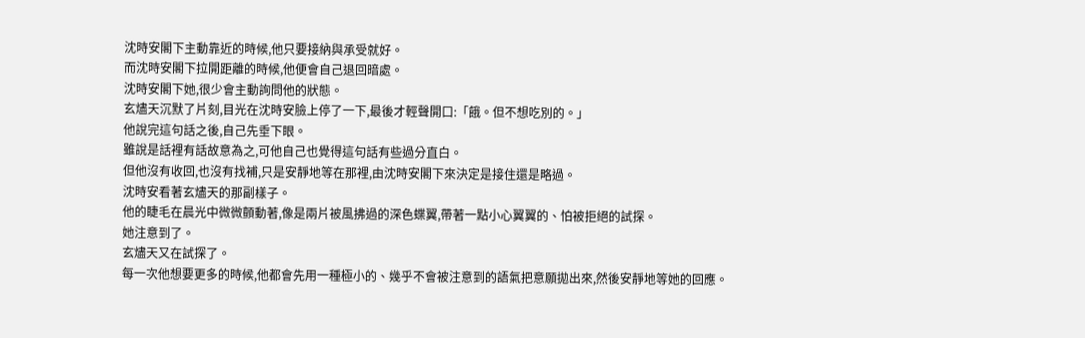沈時安閣下主動靠近的時候,他只要接納與承受就好。
而沈時安閣下拉開距離的時候,他便會自己退回暗處。
沈時安閣下她,很少會主動詢問他的狀態。
玄燼天沉默了片刻,目光在沈時安臉上停了一下,最後才輕聲開口:「餓。但不想吃別的。」
他說完這句話之後,自己先垂下眼。
雖說是話裡有話故意為之,可他自己也覺得這句話有些過分直白。
但他沒有收回,也沒有找補,只是安靜地等在那裡,由沈時安閣下來決定是接住還是略過。
沈時安看著玄燼天的那副樣子。
他的睫毛在晨光中微微顫動著,像是兩片被風拂過的深色蝶翼,帶著一點小心翼翼的、怕被拒絕的試探。
她注意到了。
玄燼天又在試探了。
每一次他想要更多的時候,他都會先用一種極小的、幾乎不會被注意到的語氣把意願拋出來,然後安靜地等她的回應。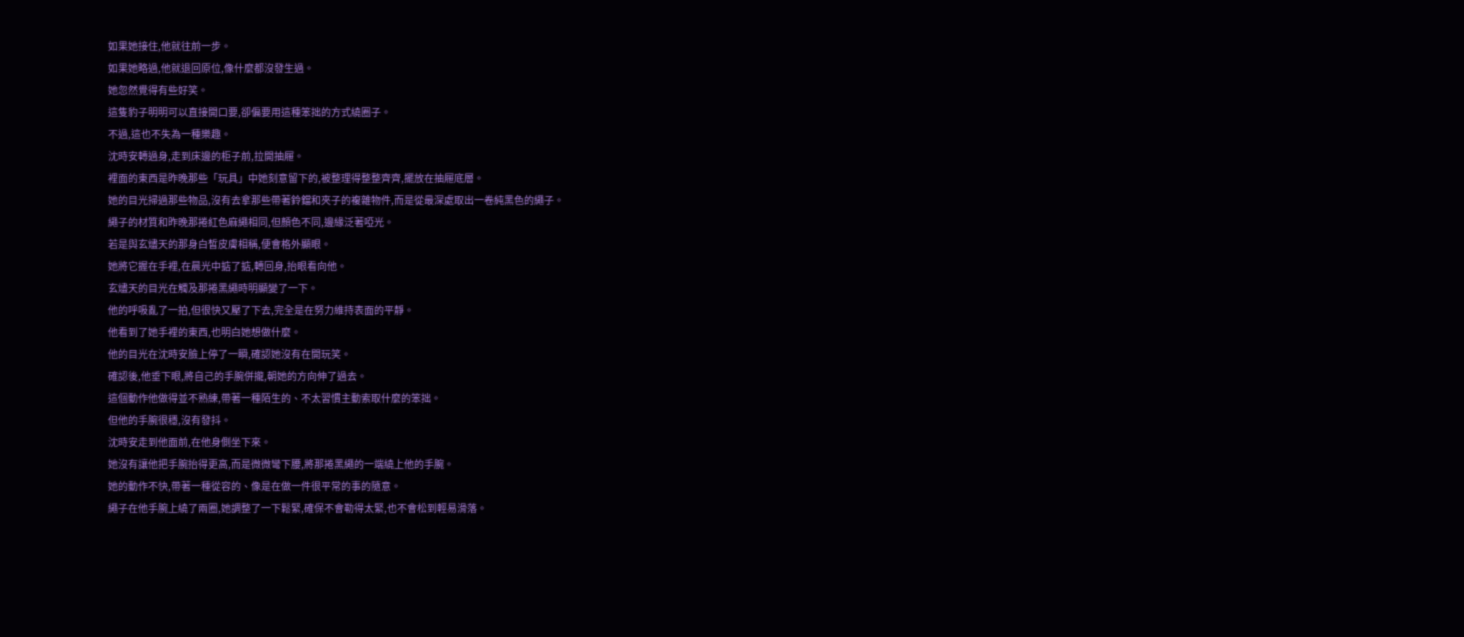如果她接住,他就往前一步。
如果她略過,他就退回原位,像什麼都沒發生過。
她忽然覺得有些好笑。
這隻豹子明明可以直接開口要,卻偏要用這種笨拙的方式繞圈子。
不過,這也不失為一種樂趣。
沈時安轉過身,走到床邊的柜子前,拉開抽屜。
裡面的東西是昨晚那些「玩具」中她刻意留下的,被整理得整整齊齊,擺放在抽屜底層。
她的目光掃過那些物品,沒有去拿那些帶著鈴鐺和夾子的複雜物件,而是從最深處取出一卷純黑色的繩子。
繩子的材質和昨晚那捲紅色麻繩相同,但顏色不同,邊緣泛著啞光。
若是與玄燼天的那身白皙皮膚相稱,便會格外顯眼。
她將它握在手裡,在晨光中掂了掂,轉回身,抬眼看向他。
玄燼天的目光在觸及那捲黑繩時明顯變了一下。
他的呼吸亂了一拍,但很快又壓了下去,完全是在努力維持表面的平靜。
他看到了她手裡的東西,也明白她想做什麼。
他的目光在沈時安臉上停了一瞬,確認她沒有在開玩笑。
確認後,他垂下眼,將自己的手腕併攏,朝她的方向伸了過去。
這個動作他做得並不熟練,帶著一種陌生的、不太習慣主動索取什麼的笨拙。
但他的手腕很穩,沒有發抖。
沈時安走到他面前,在他身側坐下來。
她沒有讓他把手腕抬得更高,而是微微彎下腰,將那捲黑繩的一端繞上他的手腕。
她的動作不快,帶著一種從容的、像是在做一件很平常的事的隨意。
繩子在他手腕上繞了兩圈,她調整了一下鬆緊,確保不會勒得太緊,也不會松到輕易滑落。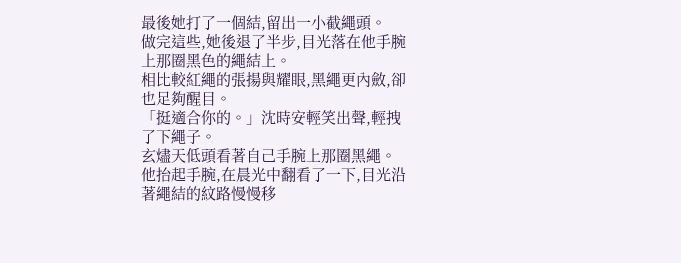最後她打了一個結,留出一小截繩頭。
做完這些,她後退了半步,目光落在他手腕上那圈黑色的繩結上。
相比較紅繩的張揚與耀眼,黑繩更內斂,卻也足夠醒目。
「挺適合你的。」沈時安輕笑出聲,輕拽了下繩子。
玄燼天低頭看著自己手腕上那圈黑繩。
他抬起手腕,在晨光中翻看了一下,目光沿著繩結的紋路慢慢移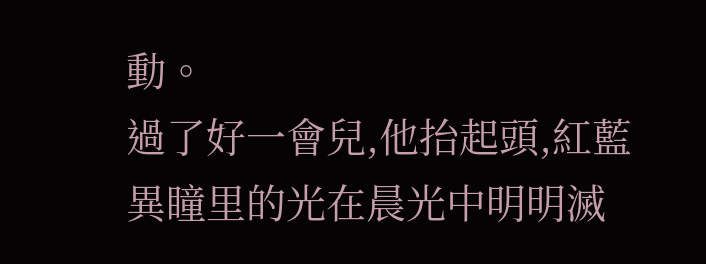動。
過了好一會兒,他抬起頭,紅藍異瞳里的光在晨光中明明滅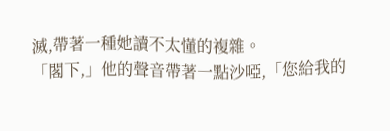滅,帶著一種她讀不太懂的複雜。
「閣下,」他的聲音帶著一點沙啞,「您給我的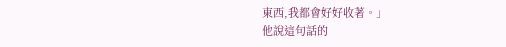東西,我都會好好收著。」
他說這句話的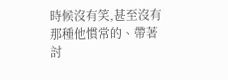時候沒有笑,甚至沒有那種他慣常的、帶著討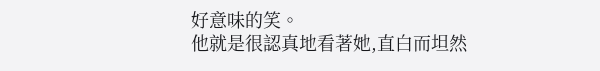好意味的笑。
他就是很認真地看著她,直白而坦然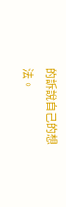的訴說自己的想法。